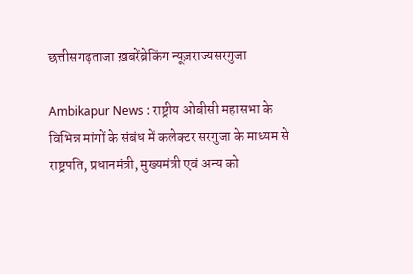छत्तीसगढ़ताजा ख़बरेंब्रेकिंग न्यूज़राज्यसरगुजा

Ambikapur News : राष्ट्रीय ओबीसी महासभा के विभिन्न मांगों के संबंध में कलेक्टर सरगुजा के माध्यम से राष्ट्रपति, प्रधानमंत्री, मुख्यमंत्री एवं अन्य को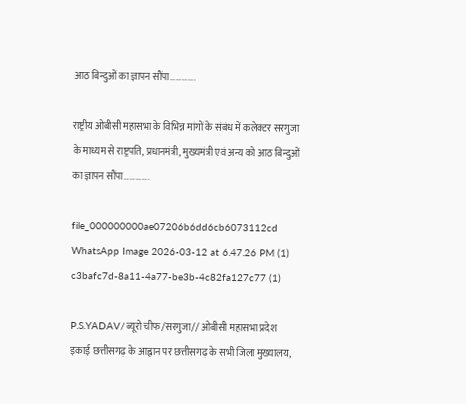आठ बिन्दुओं का ज्ञापन सौंपा………….

राष्ट्रीय ओबीसी महासभा के विभिन्न मांगों के संबंध में कलेक्टर सरगुजा के माध्यम से राष्ट्रपति, प्रधानमंत्री, मुख्यमंत्री एवं अन्य को आठ बिन्दुओं का ज्ञापन सौंपा………….

file_000000000ae07206b6dd6cb6073112cd
WhatsApp Image 2026-03-12 at 6.47.26 PM (1)
c3bafc7d-8a11-4a77-be3b-4c82fa127c77 (1)

P.S.YADAV/ब्यूरो चीफ/सरगुजा// ओबीसी महासभा प्रदेश इकाई छत्तीसगढ़ के आह्वान पर छत्तीसगढ़ के सभी जिला मुख्यालय,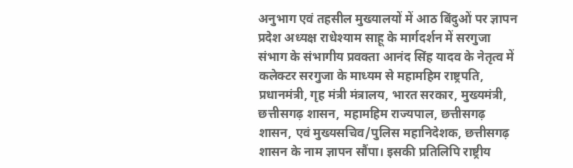अनुभाग एवं तहसील मुख्यालयों में आठ बिंदुओं पर ज्ञापन प्रदेश अध्यक्ष राधेश्याम साहू के मार्गदर्शन में सरगुजा संभाग के संभागीय प्रवक्ता आनंद सिंह यादव के नेतृत्व में कलेक्टर सरगुजा के माध्यम से महामहिम राष्ट्रपति, प्रधानमंत्री, गृह मंत्री मंत्रालय, भारत सरकार, मुख्यमंत्री, छत्तीसगढ़ शासन, महामहिम राज्यपाल, छत्तीसगढ़ शासन, एवं मुख्यसचिव/पुलिस महानिदेशक, छत्तीसगढ़ शासन के नाम ज्ञापन सौंपा। इसकी प्रतिलिपि राष्ट्रीय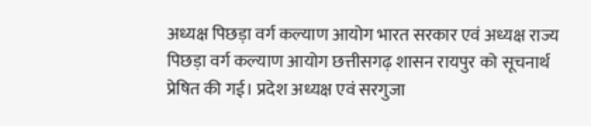अध्यक्ष पिछड़ा वर्ग कल्याण आयोग भारत सरकार एवं अध्यक्ष राज्य पिछड़ा वर्ग कल्याण आयोग छत्तीसगढ़ शासन रायपुर को सूचनार्थ प्रेषित की गई। प्रदेश अध्यक्ष एवं सरगुजा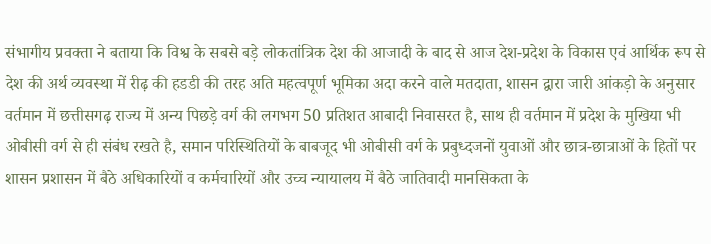संभागीय प्रवक्ता ने बताया कि विश्व के सबसे बड़े लोकतांत्रिक देश की आजादी के बाद से आज देश-प्रदेश के विकास एवं आर्थिक रूप से देश की अर्थ व्यवस्था में रीढ़ की हडडी की तरह अति महत्वपूर्ण भूमिका अदा करने वाले मतदाता, शासन द्वारा जारी आंकड़ो के अनुसार वर्तमान में छत्तीसगढ़ राज्य में अन्य पिछड़े वर्ग की लगभग 50 प्रतिशत आबादी निवासरत है, साथ ही वर्तमान में प्रदेश के मुखिया भी ओबीसी वर्ग से ही संबंध रखते है, समान परिस्थितियों के बाबजूद भी ओबीसी वर्ग के प्रबुध्दजनों युवाओं और छात्र-छात्राओं के हितों पर शासन प्रशासन में बैठे अधिकारियों व कर्मचारियों और उच्च न्यायालय में बैठे जातिवादी मानसिकता के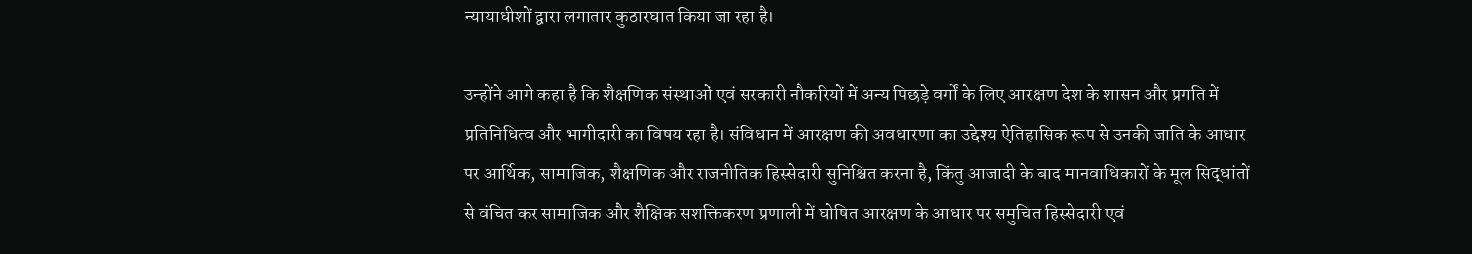न्यायाधीशों द्वारा लगातार कुठारघात किया जा रहा है।

उन्होंने आगे कहा है कि शैक्षणिक संस्थाओं एवं सरकारी नौकरियों में अन्य पिछड़े वर्गों के लिए आरक्षण देश के शासन और प्रगति में प्रतिनिधित्व और भागीदारी का विषय रहा है। संविधान में आरक्षण की अवधारणा का उद्देश्य ऐतिहासिक रूप से उनकी जाति के आधार पर आर्थिक, सामाजिक, शैक्षणिक और राजनीतिक हिस्सेदारी सुनिश्चित करना है, किंतु आजादी के बाद मानवाधिकारों के मूल सिद्धांतों से वंचित कर सामाजिक और शैक्षिक सशक्तिकरण प्रणाली में घोषित आरक्षण के आधार पर समुचित हिस्सेदारी एवं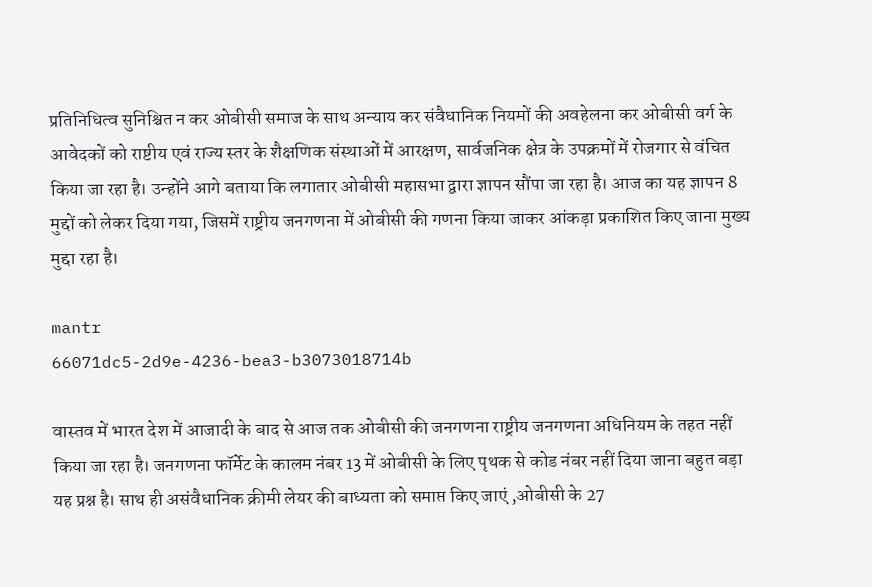प्रतिनिधित्व सुनिश्चित न कर ओबीसी समाज के साथ अन्याय कर संवैधानिक नियमों की अवहेलना कर ओबीसी वर्ग के आवेदकों को राष्टीय एवं राज्य स्तर के शैक्षणिक संस्थाओं में आरक्षण, सार्वजनिक क्षेत्र के उपक्रमों में रोजगार से वंचित किया जा रहा है। उन्होंने आगे बताया कि लगातार ओबीसी महासभा द्वारा ज्ञापन सौंपा जा रहा है। आज का यह ज्ञापन 8 मुद्दों को लेकर दिया गया, जिसमें राष्ट्रीय जनगणना में ओबीसी की गणना किया जाकर आंकड़ा प्रकाशित किए जाना मुख्य मुद्दा रहा है।

mantr
66071dc5-2d9e-4236-bea3-b3073018714b

वास्तव में भारत देश में आजादी के बाद से आज तक ओबीसी की जनगणना राष्ट्रीय जनगणना अधिनियम के तहत नहीं किया जा रहा है। जनगणना फॉर्मेट के कालम नंबर 13 में ओबीसी के लिए पृथक से कोड नंबर नहीं दिया जाना बहुत बड़ा यह प्रश्न है। साथ ही असंवैधानिक क्रीमी लेयर की बाध्यता को समाप्त किए जाएं ,ओबीसी के 27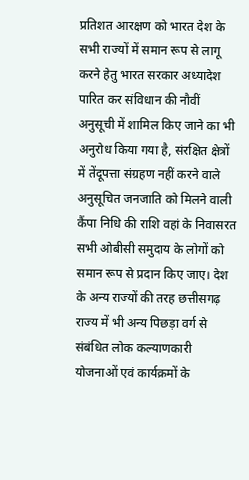प्रतिशत आरक्षण को भारत देश के सभी राज्यों में समान रूप से लागू करने हेतु भारत सरकार अध्यादेश पारित कर संविधान की नौवीं अनुसूची में शामिल किए जाने का भी अनुरोध किया गया है, संरक्षित क्षेत्रों में तेंदूपत्ता संग्रहण नहीं करने वाले अनुसूचित जनजाति को मिलने वाली कैंपा निधि की राशि वहां के निवासरत सभी ओबीसी समुदाय के लोगों को समान रूप से प्रदान किए जाए। देश के अन्य राज्यों की तरह छत्तीसगढ़ राज्य में भी अन्य पिछड़ा वर्ग से संबंधित लोक कल्याणकारी योजनाओं एवं कार्यक्रमों के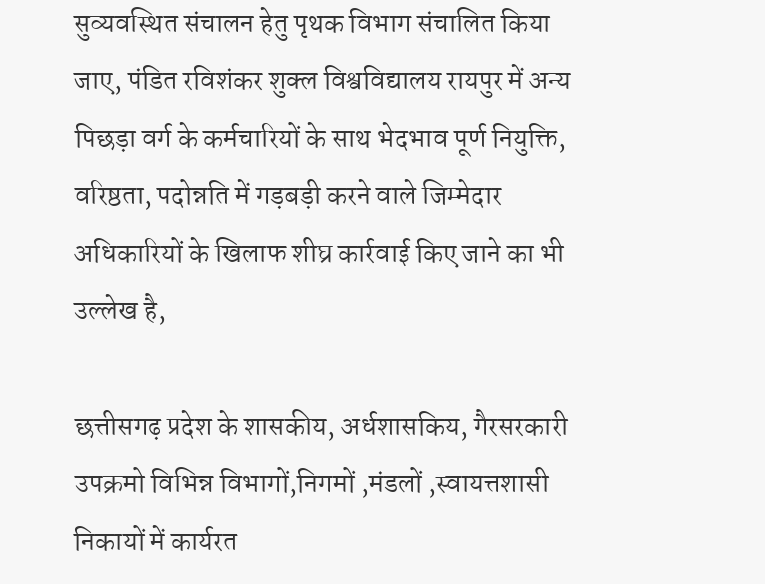सुव्यवस्थित संचालन हेतु पृथक विभाग संचालित किया जाए, पंडित रविशंकर शुक्ल विश्वविद्यालय रायपुर में अन्य पिछड़ा वर्ग के कर्मचारियों के साथ भेदभाव पूर्ण नियुक्ति, वरिष्ठता, पदोन्नति में गड़बड़ी करने वाले जिम्मेदार अधिकारियों के खिलाफ शीघ्र कार्रवाई किए जाने का भी उल्लेख है,

छत्तीसगढ़ प्रदेश के शासकीय, अर्धशासकिय, गैरसरकारी उपक्रमो विभिन्न विभागों,निगमों ,मंडलों ,स्वायत्तशासी निकायों में कार्यरत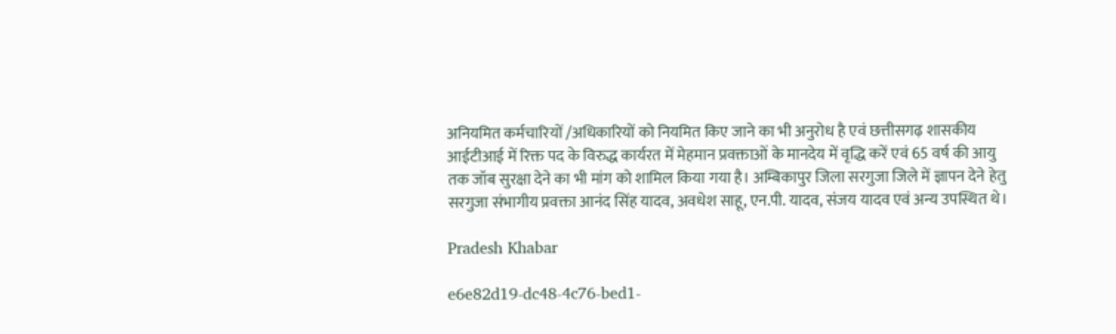अनियमित कर्मचारियों /अधिकारियों को नियमित किए जाने का भी अनुरोध है एवं छत्तीसगढ़ शासकीय आईटीआई में रिक्त पद के विरुद्ध कार्यरत में मेहमान प्रवक्ताओं के मानदेय में वृद्धि करें एवं 65 वर्ष की आयु तक जॉब सुरक्षा देने का भी मांग को शामिल किया गया है। अम्बिकापुर जिला सरगुजा जिले में ज्ञापन देने हेतु सरगुजा संभागीय प्रवक्ता आनंद सिंह यादव, अवधेश साहू, एन.पी. यादव, संजय यादव एवं अन्य उपस्थित थे।

Pradesh Khabar

e6e82d19-dc48-4c76-bed1-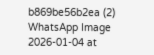b869be56b2ea (2)
WhatsApp Image 2026-01-04 at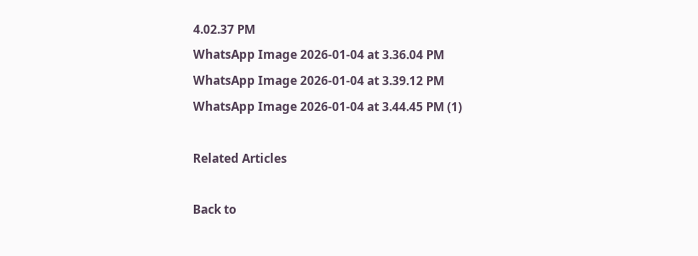4.02.37 PM
WhatsApp Image 2026-01-04 at 3.36.04 PM
WhatsApp Image 2026-01-04 at 3.39.12 PM
WhatsApp Image 2026-01-04 at 3.44.45 PM (1)

Related Articles

Back to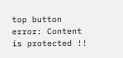top button
error: Content is protected !!